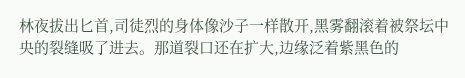林夜拔出匕首,司徒烈的身体像沙子一样散开,黑雾翻滚着被祭坛中央的裂缝吸了进去。那道裂口还在扩大,边缘泛着紫黑色的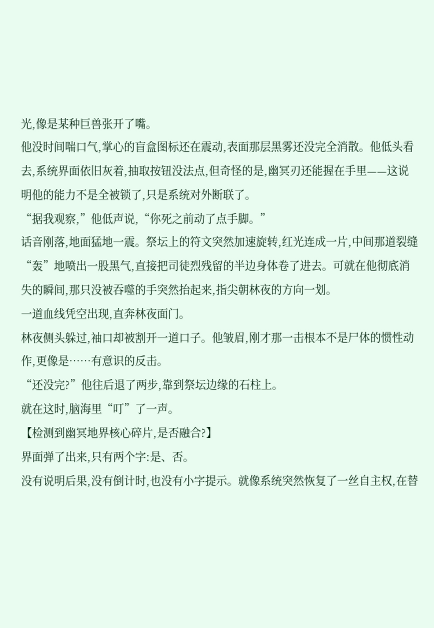光,像是某种巨兽张开了嘴。
他没时间喘口气,掌心的盲盒图标还在震动,表面那层黑雾还没完全消散。他低头看去,系统界面依旧灰着,抽取按钮没法点,但奇怪的是,幽冥刃还能握在手里——这说明他的能力不是全被锁了,只是系统对外断联了。
“据我观察,”他低声说,“你死之前动了点手脚。”
话音刚落,地面猛地一震。祭坛上的符文突然加速旋转,红光连成一片,中间那道裂缝“轰”地喷出一股黑气,直接把司徒烈残留的半边身体卷了进去。可就在他彻底消失的瞬间,那只没被吞噬的手突然抬起来,指尖朝林夜的方向一划。
一道血线凭空出现,直奔林夜面门。
林夜侧头躲过,袖口却被割开一道口子。他皱眉,刚才那一击根本不是尸体的惯性动作,更像是……有意识的反击。
“还没完?”他往后退了两步,靠到祭坛边缘的石柱上。
就在这时,脑海里“叮”了一声。
【检测到幽冥地界核心碎片,是否融合?】
界面弹了出来,只有两个字:是、否。
没有说明后果,没有倒计时,也没有小字提示。就像系统突然恢复了一丝自主权,在替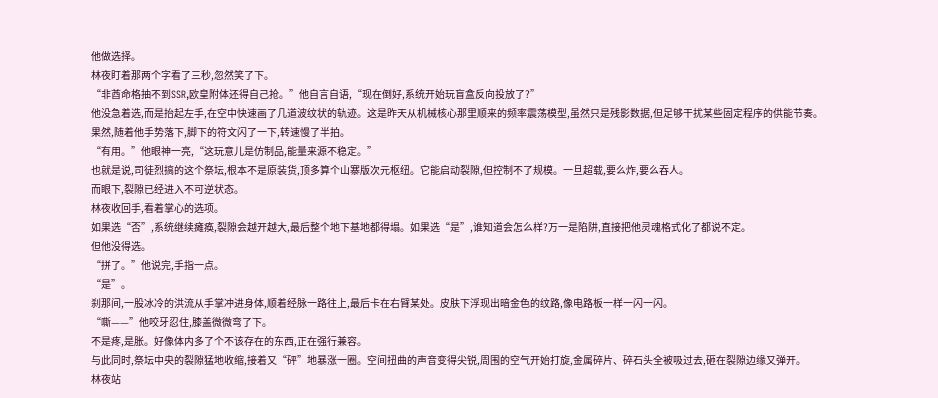他做选择。
林夜盯着那两个字看了三秒,忽然笑了下。
“非酋命格抽不到SSR,欧皇附体还得自己抢。”他自言自语,“现在倒好,系统开始玩盲盒反向投放了?”
他没急着选,而是抬起左手,在空中快速画了几道波纹状的轨迹。这是昨天从机械核心那里顺来的频率震荡模型,虽然只是残影数据,但足够干扰某些固定程序的供能节奏。
果然,随着他手势落下,脚下的符文闪了一下,转速慢了半拍。
“有用。”他眼神一亮,“这玩意儿是仿制品,能量来源不稳定。”
也就是说,司徒烈搞的这个祭坛,根本不是原装货,顶多算个山寨版次元枢纽。它能启动裂隙,但控制不了规模。一旦超载,要么炸,要么吞人。
而眼下,裂隙已经进入不可逆状态。
林夜收回手,看着掌心的选项。
如果选“否”,系统继续瘫痪,裂隙会越开越大,最后整个地下基地都得塌。如果选“是”,谁知道会怎么样?万一是陷阱,直接把他灵魂格式化了都说不定。
但他没得选。
“拼了。”他说完,手指一点。
“是”。
刹那间,一股冰冷的洪流从手掌冲进身体,顺着经脉一路往上,最后卡在右臂某处。皮肤下浮现出暗金色的纹路,像电路板一样一闪一闪。
“嘶——”他咬牙忍住,膝盖微微弯了下。
不是疼,是胀。好像体内多了个不该存在的东西,正在强行兼容。
与此同时,祭坛中央的裂隙猛地收缩,接着又“砰”地暴涨一圈。空间扭曲的声音变得尖锐,周围的空气开始打旋,金属碎片、碎石头全被吸过去,砸在裂隙边缘又弹开。
林夜站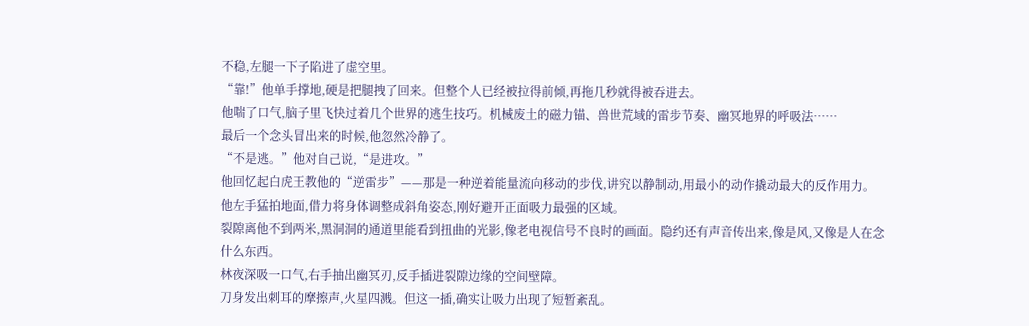不稳,左腿一下子陷进了虚空里。
“靠!”他单手撑地,硬是把腿拽了回来。但整个人已经被拉得前倾,再拖几秒就得被吞进去。
他喘了口气,脑子里飞快过着几个世界的逃生技巧。机械废土的磁力锚、兽世荒域的雷步节奏、幽冥地界的呼吸法……
最后一个念头冒出来的时候,他忽然冷静了。
“不是逃。”他对自己说,“是进攻。”
他回忆起白虎王教他的“逆雷步”——那是一种逆着能量流向移动的步伐,讲究以静制动,用最小的动作撬动最大的反作用力。
他左手猛拍地面,借力将身体调整成斜角姿态,刚好避开正面吸力最强的区域。
裂隙离他不到两米,黑洞洞的通道里能看到扭曲的光影,像老电视信号不良时的画面。隐约还有声音传出来,像是风,又像是人在念什么东西。
林夜深吸一口气,右手抽出幽冥刃,反手插进裂隙边缘的空间壁障。
刀身发出刺耳的摩擦声,火星四溅。但这一插,确实让吸力出现了短暂紊乱。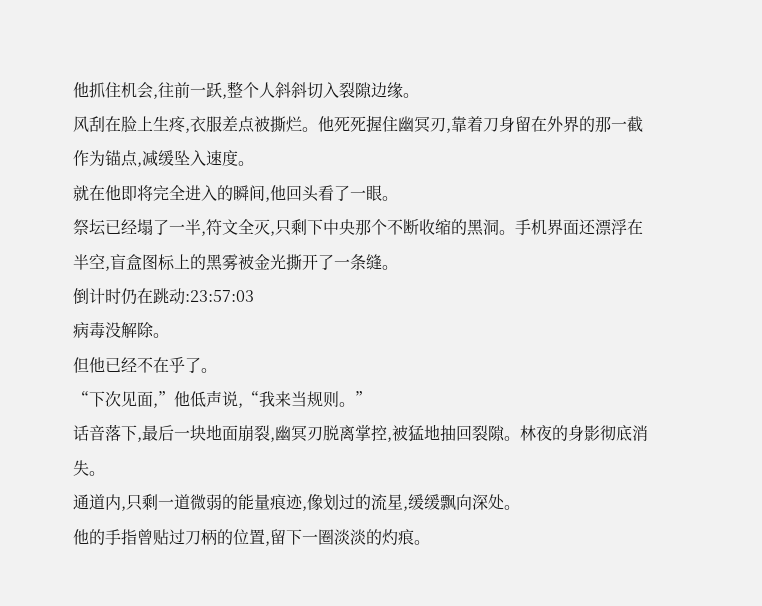他抓住机会,往前一跃,整个人斜斜切入裂隙边缘。
风刮在脸上生疼,衣服差点被撕烂。他死死握住幽冥刃,靠着刀身留在外界的那一截作为锚点,减缓坠入速度。
就在他即将完全进入的瞬间,他回头看了一眼。
祭坛已经塌了一半,符文全灭,只剩下中央那个不断收缩的黑洞。手机界面还漂浮在半空,盲盒图标上的黑雾被金光撕开了一条缝。
倒计时仍在跳动:23:57:03
病毒没解除。
但他已经不在乎了。
“下次见面,”他低声说,“我来当规则。”
话音落下,最后一块地面崩裂,幽冥刃脱离掌控,被猛地抽回裂隙。林夜的身影彻底消失。
通道内,只剩一道微弱的能量痕迹,像划过的流星,缓缓飘向深处。
他的手指曾贴过刀柄的位置,留下一圈淡淡的灼痕。